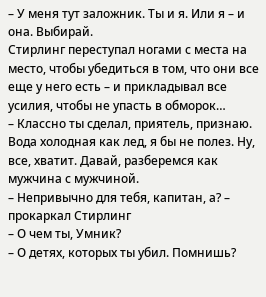– У меня тут заложник. Ты и я. Или я – и она. Выбирай.
Стирлинг переступал ногами с места на место, чтобы убедиться в том, что они все еще у него есть – и прикладывал все усилия, чтобы не упасть в обморок…
– Классно ты сделал, приятель, признаю. Вода холодная как лед, я бы не полез. Ну, все, хватит. Давай, разберемся как мужчина с мужчиной.
– Непривычно для тебя, капитан, а? – прокаркал Стирлинг
– О чем ты, Умник?
– О детях, которых ты убил. Помнишь?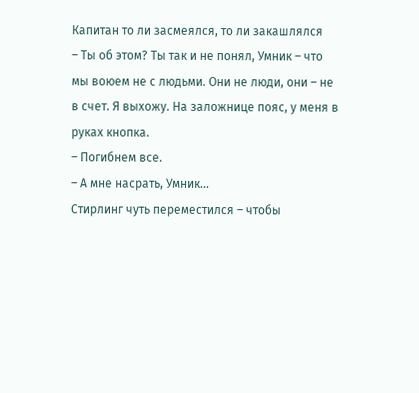Капитан то ли засмеялся, то ли закашлялся
– Ты об этом? Ты так и не понял, Умник – что мы воюем не с людьми. Они не люди, они – не в счет. Я выхожу. На заложнице пояс, у меня в руках кнопка.
– Погибнем все.
– А мне насрать, Умник…
Стирлинг чуть переместился – чтобы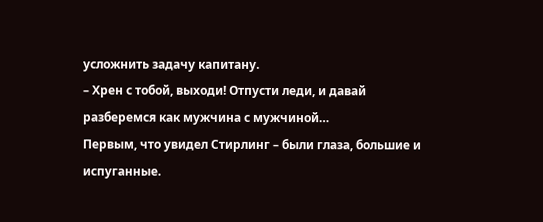усложнить задачу капитану.
– Хрен с тобой, выходи! Отпусти леди, и давай разберемся как мужчина с мужчиной…
Первым, что увидел Стирлинг – были глаза, большие и испуганные.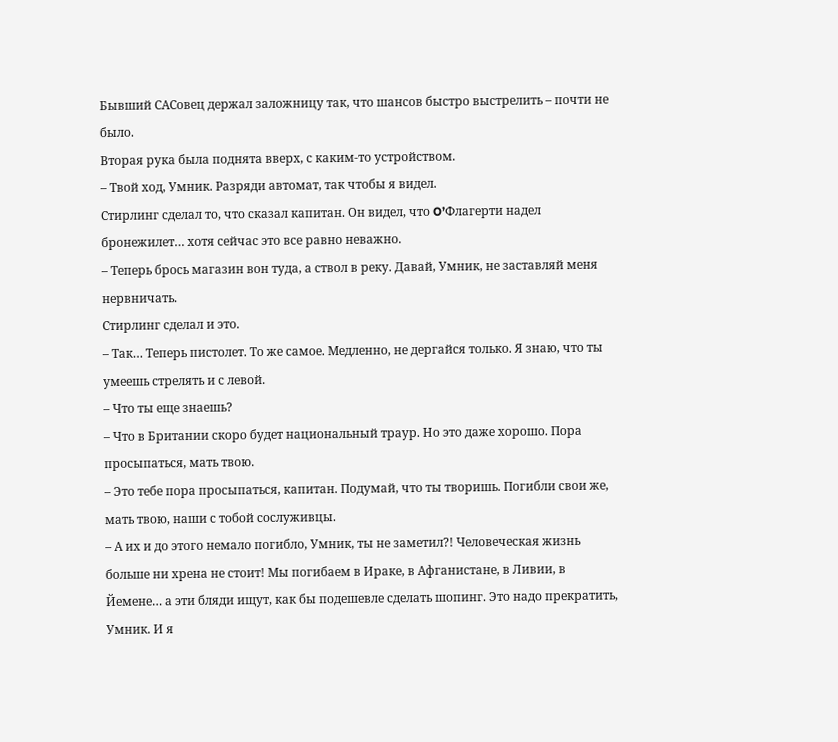Бывший САСовец держал заложницу так, что шансов быстро выстрелить – почти не было.
Вторая рука была поднята вверх, с каким-то устройством.
– Твой ход, Умник. Разряди автомат, так чтобы я видел.
Стирлинг сделал то, что сказал капитан. Он видел, что O’Флагерти надел бронежилет… хотя сейчас это все равно неважно.
– Теперь брось магазин вон туда, а ствол в реку. Давай, Умник, не заставляй меня нервничать.
Стирлинг сделал и это.
– Так… Теперь пистолет. То же самое. Медленно, не дергайся только. Я знаю, что ты умеешь стрелять и с левой.
– Что ты еще знаешь?
– Что в Британии скоро будет национальный траур. Но это даже хорошо. Пора просыпаться, мать твою.
– Это тебе пора просыпаться, капитан. Подумай, что ты творишь. Погибли свои же, мать твою, наши с тобой сослуживцы.
– А их и до этого немало погибло, Умник, ты не заметил?! Человеческая жизнь больше ни хрена не стоит! Мы погибаем в Ираке, в Афганистане, в Ливии, в Йемене… а эти бляди ищут, как бы подешевле сделать шопинг. Это надо прекратить, Умник. И я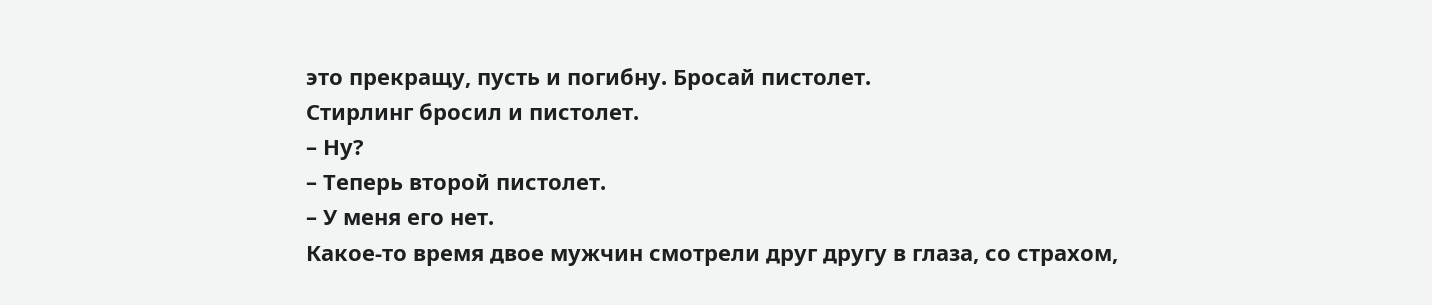это прекращу, пусть и погибну. Бросай пистолет.
Стирлинг бросил и пистолет.
– Ну?
– Теперь второй пистолет.
– У меня его нет.
Какое-то время двое мужчин смотрели друг другу в глаза, со страхом,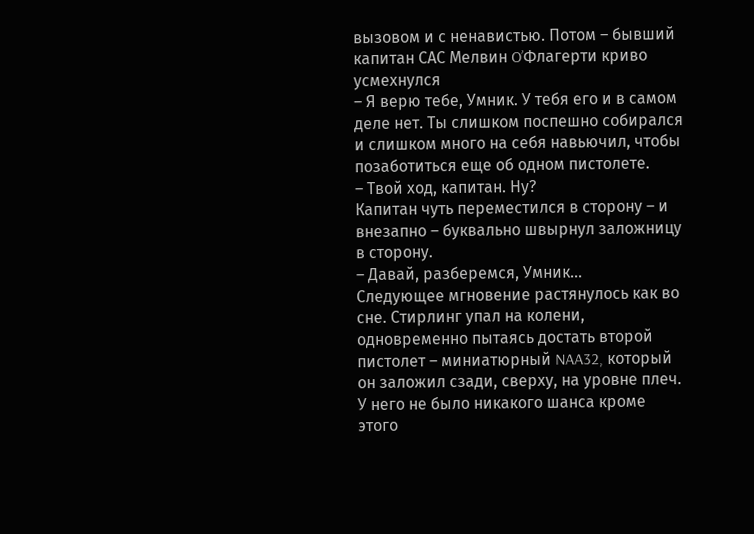вызовом и с ненавистью. Потом – бывший капитан САС Мелвин O’Флагерти криво усмехнулся
– Я верю тебе, Умник. У тебя его и в самом деле нет. Ты слишком поспешно собирался и слишком много на себя навьючил, чтобы позаботиться еще об одном пистолете.
– Твой ход, капитан. Ну?
Капитан чуть переместился в сторону – и внезапно – буквально швырнул заложницу в сторону.
– Давай, разберемся, Умник…
Следующее мгновение растянулось как во сне. Стирлинг упал на колени, одновременно пытаясь достать второй пистолет – миниатюрный NAA32, который он заложил сзади, сверху, на уровне плеч. У него не было никакого шанса кроме этого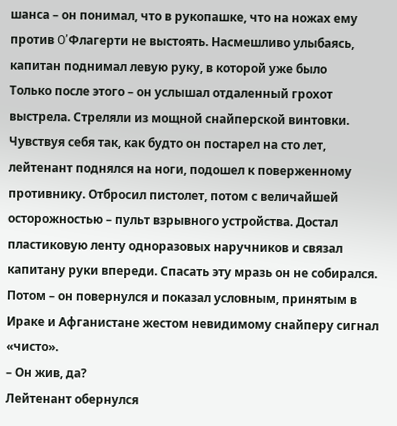шанса – он понимал, что в рукопашке, что на ножах ему против O’Флагерти не выстоять. Насмешливо улыбаясь, капитан поднимал левую руку, в которой уже было
Только после этого – он услышал отдаленный грохот выстрела. Стреляли из мощной снайперской винтовки.
Чувствуя себя так, как будто он постарел на сто лет, лейтенант поднялся на ноги, подошел к поверженному противнику. Отбросил пистолет, потом с величайшей осторожностью – пульт взрывного устройства. Достал пластиковую ленту одноразовых наручников и связал капитану руки впереди. Спасать эту мразь он не собирался.
Потом – он повернулся и показал условным, принятым в Ираке и Афганистане жестом невидимому снайперу сигнал «чисто».
– Он жив, да?
Лейтенант обернулся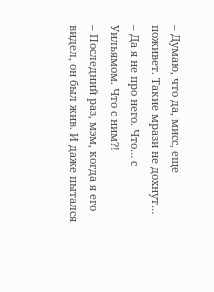– Думаю, что да, мисс, еще поживет. Такие мрази не дохнут…
– Да я не про него. Что… с Уильямом. Что с ним?!
– Последний раз, мэм, когда я его видел, он был жив. И даже пытался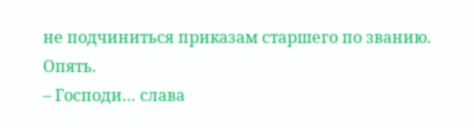не подчиниться приказам старшего по званию. Опять.
– Господи… слава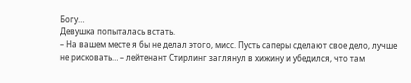Богу…
Девушка попыталась встать.
– На вашем месте я бы не делал этого, мисс. Пусть саперы сделают свое дело, лучше не рисковать… – лейтенант Стирлинг заглянул в хижину и убедился, что там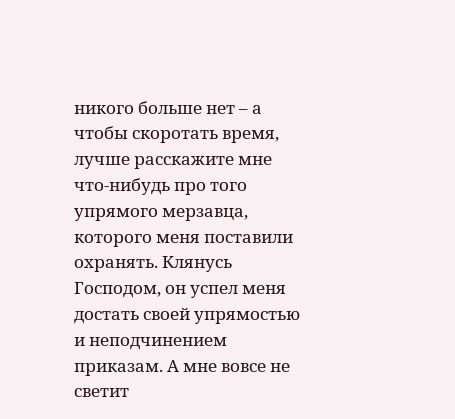никого больше нет – а чтобы скоротать время, лучше расскажите мне что-нибудь про того упрямого мерзавца, которого меня поставили охранять. Клянусь Господом, он успел меня достать своей упрямостью и неподчинением приказам. А мне вовсе не светит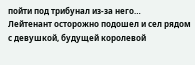пойти под трибунал из-за него…
Лейтенант осторожно подошел и сел рядом с девушкой, будущей королевой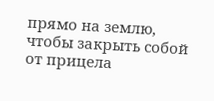прямо на землю, чтобы закрыть собой от прицела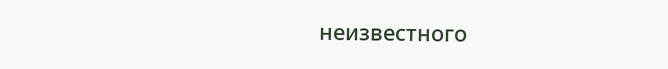неизвестного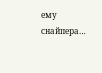ему снайпера…